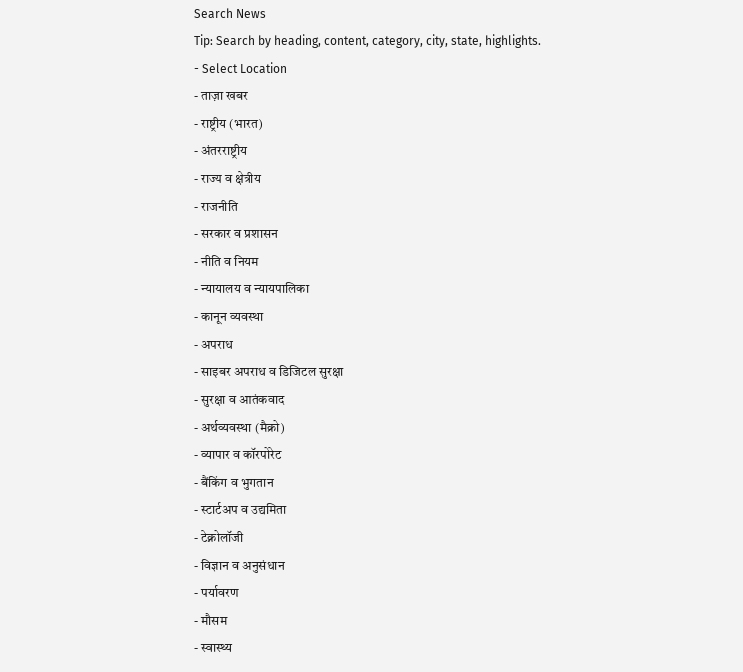Search News
Tip: Search by heading, content, category, city, state, highlights.
- Select Location
- ताज़ा खबर
- राष्ट्रीय (भारत)
- अंतरराष्ट्रीय
- राज्य व क्षेत्रीय
- राजनीति
- सरकार व प्रशासन
- नीति व नियम
- न्यायालय व न्यायपालिका
- कानून व्यवस्था
- अपराध
- साइबर अपराध व डिजिटल सुरक्षा
- सुरक्षा व आतंकवाद
- अर्थव्यवस्था (मैक्रो)
- व्यापार व कॉरपोरेट
- बैंकिंग व भुगतान
- स्टार्टअप व उद्यमिता
- टेक्नोलॉजी
- विज्ञान व अनुसंधान
- पर्यावरण
- मौसम
- स्वास्थ्य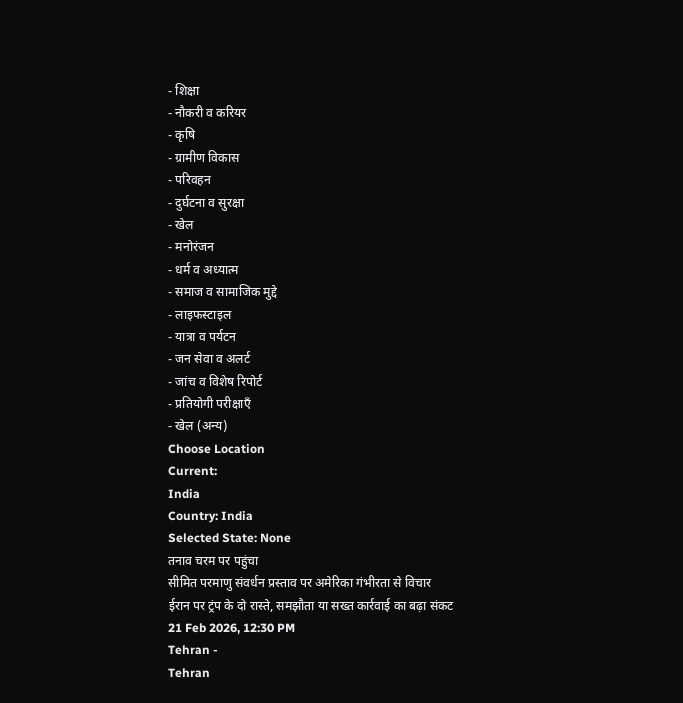- शिक्षा
- नौकरी व करियर
- कृषि
- ग्रामीण विकास
- परिवहन
- दुर्घटना व सुरक्षा
- खेल
- मनोरंजन
- धर्म व अध्यात्म
- समाज व सामाजिक मुद्दे
- लाइफस्टाइल
- यात्रा व पर्यटन
- जन सेवा व अलर्ट
- जांच व विशेष रिपोर्ट
- प्रतियोगी परीक्षाएँ
- खेल (अन्य)
Choose Location
Current:
India
Country: India
Selected State: None
तनाव चरम पर पहुंचा
सीमित परमाणु संवर्धन प्रस्ताव पर अमेरिका गंभीरता से विचार
ईरान पर ट्रंप के दो रास्ते, समझौता या सख्त कार्रवाई का बढ़ा संकट
21 Feb 2026, 12:30 PM
Tehran -
Tehran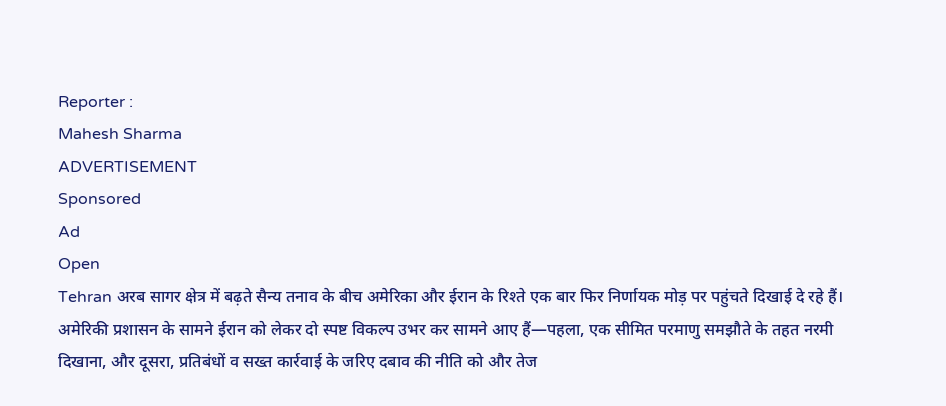Reporter :
Mahesh Sharma
ADVERTISEMENT
Sponsored
Ad
Open
Tehran अरब सागर क्षेत्र में बढ़ते सैन्य तनाव के बीच अमेरिका और ईरान के रिश्ते एक बार फिर निर्णायक मोड़ पर पहुंचते दिखाई दे रहे हैं। अमेरिकी प्रशासन के सामने ईरान को लेकर दो स्पष्ट विकल्प उभर कर सामने आए हैं—पहला, एक सीमित परमाणु समझौते के तहत नरमी दिखाना, और दूसरा, प्रतिबंधों व सख्त कार्रवाई के जरिए दबाव की नीति को और तेज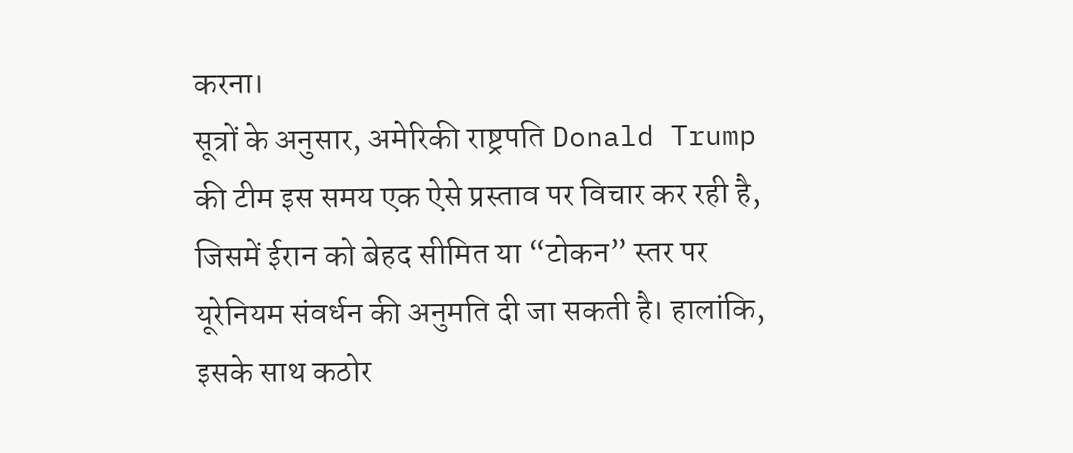करना।
सूत्रों के अनुसार, अमेरिकी राष्ट्रपति Donald Trump की टीम इस समय एक ऐसे प्रस्ताव पर विचार कर रही है, जिसमें ईरान को बेहद सीमित या “टोकन” स्तर पर यूरेनियम संवर्धन की अनुमति दी जा सकती है। हालांकि, इसके साथ कठोर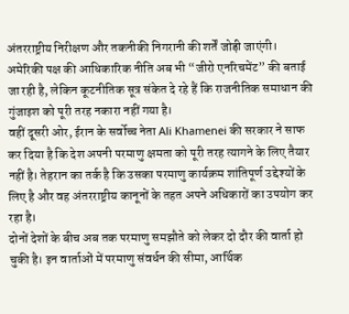अंतरराष्ट्रीय निरीक्षण और तकनीकी निगरानी की शर्तें जोड़ी जाएंगी। अमेरिकी पक्ष की आधिकारिक नीति अब भी “जीरो एनरिचमेंट” की बताई जा रही है, लेकिन कूटनीतिक सूत्र संकेत दे रहे हैं कि राजनीतिक समाधान की गुंजाइश को पूरी तरह नकारा नहीं गया है।
वहीं दूसरी ओर, ईरान के सर्वोच्च नेता Ali Khamenei की सरकार ने साफ कर दिया है कि देश अपनी परमाणु क्षमता को पूरी तरह त्यागने के लिए तैयार नहीं है। तेहरान का तर्क है कि उसका परमाणु कार्यक्रम शांतिपूर्ण उद्देश्यों के लिए है और वह अंतरराष्ट्रीय कानूनों के तहत अपने अधिकारों का उपयोग कर रहा है।
दोनों देशों के बीच अब तक परमाणु समझौते को लेकर दो दौर की वार्ता हो चुकी है। इन वार्ताओं में परमाणु संवर्धन की सीमा, आर्थिक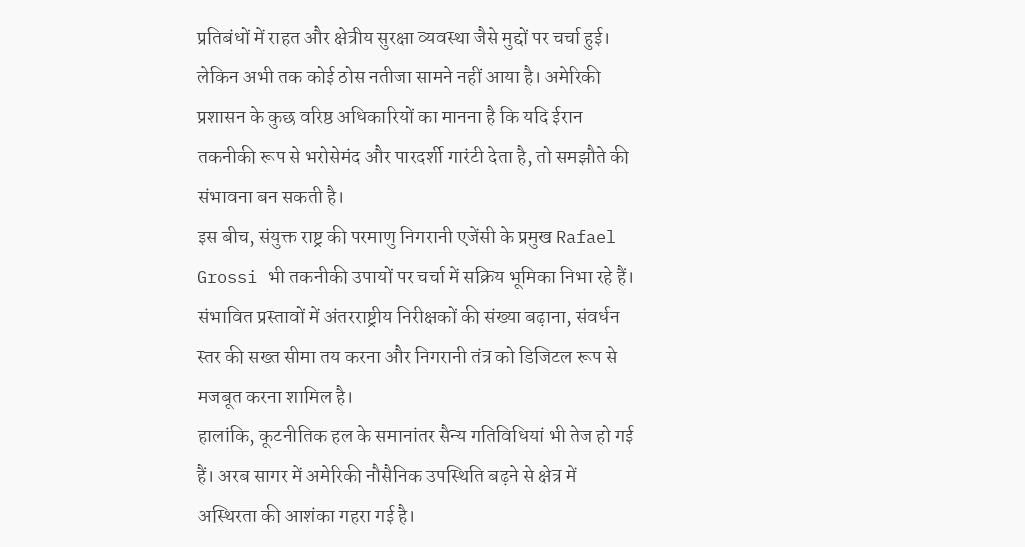प्रतिबंधों में राहत और क्षेत्रीय सुरक्षा व्यवस्था जैसे मुद्दों पर चर्चा हुई। लेकिन अभी तक कोई ठोस नतीजा सामने नहीं आया है। अमेरिकी प्रशासन के कुछ वरिष्ठ अधिकारियों का मानना है कि यदि ईरान तकनीकी रूप से भरोसेमंद और पारदर्शी गारंटी देता है, तो समझौते की संभावना बन सकती है।
इस बीच, संयुक्त राष्ट्र की परमाणु निगरानी एजेंसी के प्रमुख Rafael Grossi भी तकनीकी उपायों पर चर्चा में सक्रिय भूमिका निभा रहे हैं। संभावित प्रस्तावों में अंतरराष्ट्रीय निरीक्षकों की संख्या बढ़ाना, संवर्धन स्तर की सख्त सीमा तय करना और निगरानी तंत्र को डिजिटल रूप से मजबूत करना शामिल है।
हालांकि, कूटनीतिक हल के समानांतर सैन्य गतिविधियां भी तेज हो गई हैं। अरब सागर में अमेरिकी नौसैनिक उपस्थिति बढ़ने से क्षेत्र में अस्थिरता की आशंका गहरा गई है।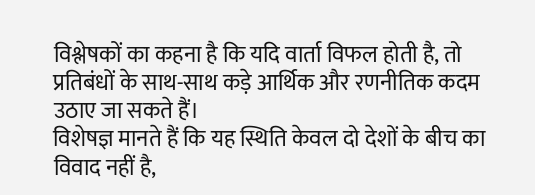विश्लेषकों का कहना है कि यदि वार्ता विफल होती है, तो प्रतिबंधों के साथ-साथ कड़े आर्थिक और रणनीतिक कदम उठाए जा सकते हैं।
विशेषज्ञ मानते हैं कि यह स्थिति केवल दो देशों के बीच का विवाद नहीं है,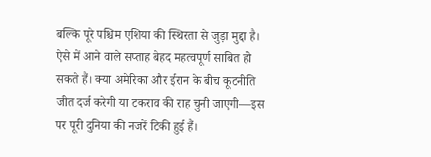बल्कि पूरे पश्चिम एशिया की स्थिरता से जुड़ा मुद्दा है। ऐसे में आने वाले सप्ताह बेहद महत्वपूर्ण साबित हो सकते हैं। क्या अमेरिका और ईरान के बीच कूटनीति जीत दर्ज करेगी या टकराव की राह चुनी जाएगी—इस पर पूरी दुनिया की नजरें टिकी हुई हैं।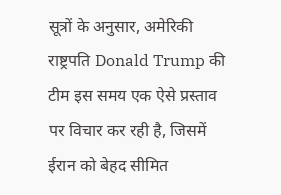सूत्रों के अनुसार, अमेरिकी राष्ट्रपति Donald Trump की टीम इस समय एक ऐसे प्रस्ताव पर विचार कर रही है, जिसमें ईरान को बेहद सीमित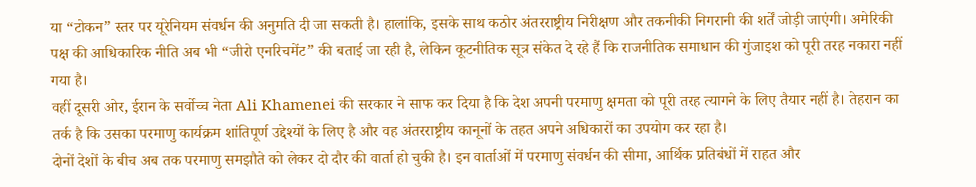या “टोकन” स्तर पर यूरेनियम संवर्धन की अनुमति दी जा सकती है। हालांकि, इसके साथ कठोर अंतरराष्ट्रीय निरीक्षण और तकनीकी निगरानी की शर्तें जोड़ी जाएंगी। अमेरिकी पक्ष की आधिकारिक नीति अब भी “जीरो एनरिचमेंट” की बताई जा रही है, लेकिन कूटनीतिक सूत्र संकेत दे रहे हैं कि राजनीतिक समाधान की गुंजाइश को पूरी तरह नकारा नहीं गया है।
वहीं दूसरी ओर, ईरान के सर्वोच्च नेता Ali Khamenei की सरकार ने साफ कर दिया है कि देश अपनी परमाणु क्षमता को पूरी तरह त्यागने के लिए तैयार नहीं है। तेहरान का तर्क है कि उसका परमाणु कार्यक्रम शांतिपूर्ण उद्देश्यों के लिए है और वह अंतरराष्ट्रीय कानूनों के तहत अपने अधिकारों का उपयोग कर रहा है।
दोनों देशों के बीच अब तक परमाणु समझौते को लेकर दो दौर की वार्ता हो चुकी है। इन वार्ताओं में परमाणु संवर्धन की सीमा, आर्थिक प्रतिबंधों में राहत और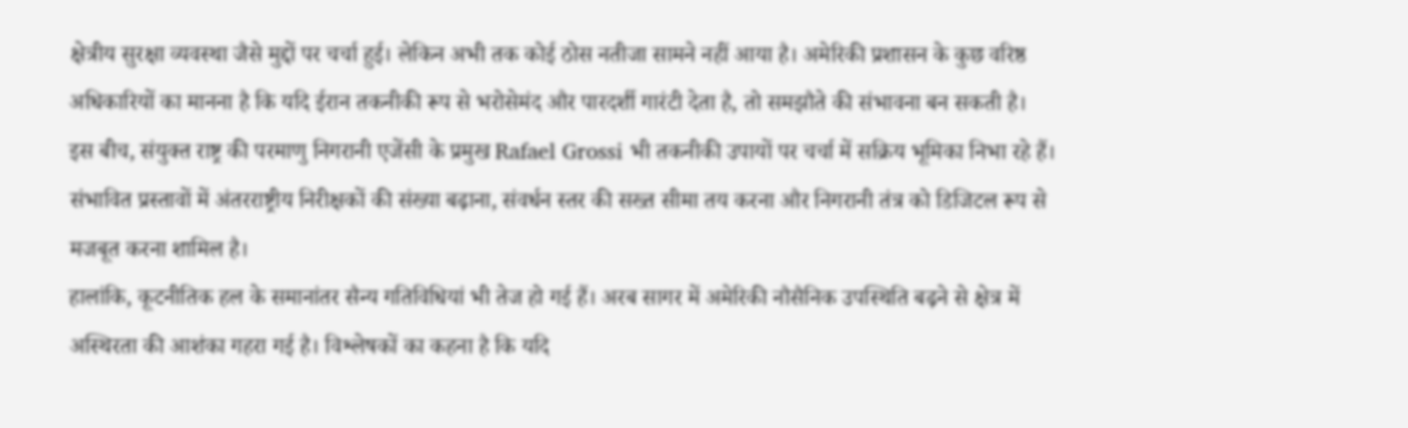क्षेत्रीय सुरक्षा व्यवस्था जैसे मुद्दों पर चर्चा हुई। लेकिन अभी तक कोई ठोस नतीजा सामने नहीं आया है। अमेरिकी प्रशासन के कुछ वरिष्ठ अधिकारियों का मानना है कि यदि ईरान तकनीकी रूप से भरोसेमंद और पारदर्शी गारंटी देता है, तो समझौते की संभावना बन सकती है।
इस बीच, संयुक्त राष्ट्र की परमाणु निगरानी एजेंसी के प्रमुख Rafael Grossi भी तकनीकी उपायों पर चर्चा में सक्रिय भूमिका निभा रहे हैं। संभावित प्रस्तावों में अंतरराष्ट्रीय निरीक्षकों की संख्या बढ़ाना, संवर्धन स्तर की सख्त सीमा तय करना और निगरानी तंत्र को डिजिटल रूप से मजबूत करना शामिल है।
हालांकि, कूटनीतिक हल के समानांतर सैन्य गतिविधियां भी तेज हो गई हैं। अरब सागर में अमेरिकी नौसैनिक उपस्थिति बढ़ने से क्षेत्र में अस्थिरता की आशंका गहरा गई है। विश्लेषकों का कहना है कि यदि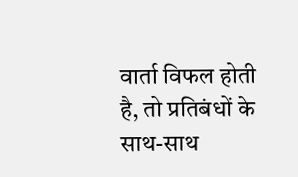वार्ता विफल होती है, तो प्रतिबंधों के साथ-साथ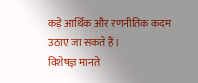कड़े आर्थिक और रणनीतिक कदम उठाए जा सकते हैं।
विशेषज्ञ मानते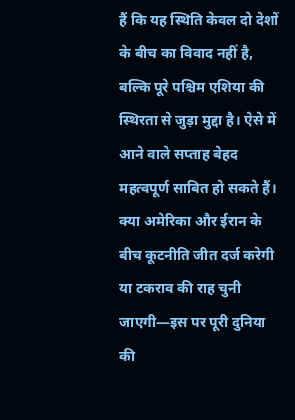हैं कि यह स्थिति केवल दो देशों के बीच का विवाद नहीं है, बल्कि पूरे पश्चिम एशिया की स्थिरता से जुड़ा मुद्दा है। ऐसे में आने वाले सप्ताह बेहद महत्वपूर्ण साबित हो सकते हैं। क्या अमेरिका और ईरान के बीच कूटनीति जीत दर्ज करेगी या टकराव की राह चुनी जाएगी—इस पर पूरी दुनिया की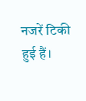नजरें टिकी हुई हैं।